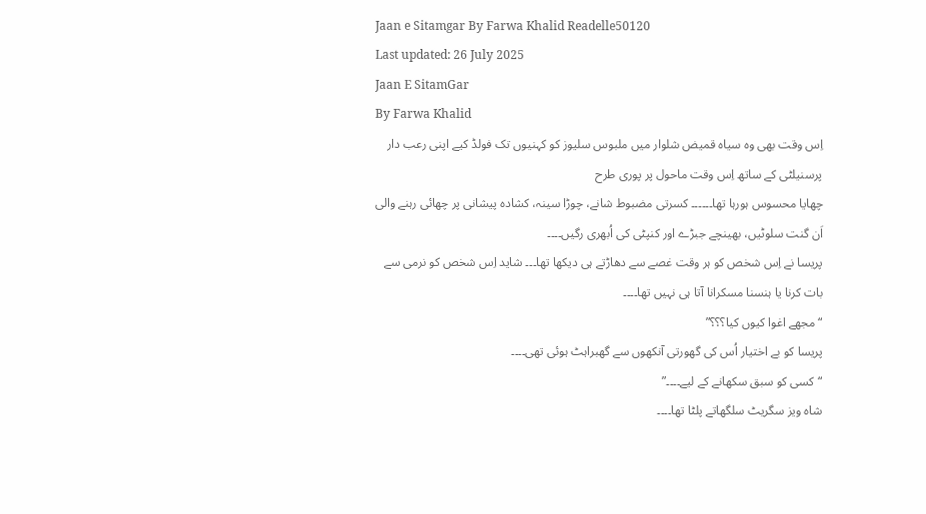Jaan e Sitamgar By Farwa Khalid Readelle50120
Last updated: 26 July 2025
Jaan E SitamGar
By Farwa Khalid
اِس وقت بھی وہ سیاہ قمیض شلوار میں ملبوس سلیوز کو کہنیوں تک فولڈ کیے اپنی رعب دار پرسنیلٹی کے ساتھ اِس وقت ماحول پر پوری طرح
چھایا محسوس ہورہا تھا۔۔۔۔۔۔ کسرتی مضبوط شانے، چوڑا سینہ، کشادہ پیشانی پر چھائی رہنے والی اَن گنت سلوٹیں، بھینچے جبڑے اور کنپٹی کی اُبھری رگیں۔۔۔۔
پریسا نے اِس شخص کو ہر وقت غصے سے دھاڑتے ہی دیکھا تھا۔۔۔ شاید اِس شخص کو نرمی سے بات کرنا یا ہنسنا مسکرانا آتا ہی نہیں تھا۔۔۔۔
“مجھے اغوا کیوں کیا؟؟؟”
پریسا کو بے اختیار اُس کی گھورتی آنکھوں سے گھبراہٹ ہوئی تھی۔۔۔۔
“کسی کو سبق سکھانے کے لیے۔۔۔۔”
شاہ ویز سگریٹ سلگھاتے پلٹا تھا۔۔۔۔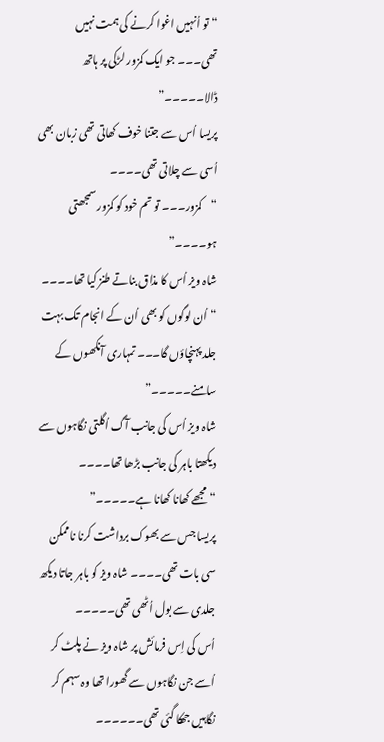“تو اُنہیں اغوا کرنے کی ہمت نہیں تھی۔۔۔ جو ایک کمزور لڑکی پر ہاتھ ڈالا۔۔۔۔۔”
پریسا اُس سے جتنا خوف کھاتی تھی زبان بھی اُسی سے چلاتی تھی۔۔۔۔
“کمزور۔۔۔ تو تم خود کو کمزور سمجھتی ہو۔۔۔۔”
شاہ ویز اُس کا مذاق بناتے طنز کیا تھا۔۔۔۔
“اُن لوگوں کو بھی اُن کے انجام تک بہت جلد پہنچاؤں گا۔۔۔ تمہاری آنکھوں کے سامنے۔۔۔۔۔”
شاہ ویز اُس کی جانب آگ اُگلتی نگاہوں سے دیکھتا باہر کی جانب بڑھا تھا۔۔۔۔
“مجھے کھانا کھانا ہے۔۔۔۔۔”
پریسا جس سے بھوک برداشت کرنا ناممکن سی بات تھی۔۔۔۔ شاہ ویز کو باہر جاتا دیکھ جلدی سے بول اُٹھی تھی۔۔۔۔۔
اُس کی اِس فرمائش پر شاہ ویز نے پلٹ کر اُسے جن نگاہوں سے گھورا تھا وہ سہم کر نگاہیں جھکا گئی تھی۔۔۔۔۔۔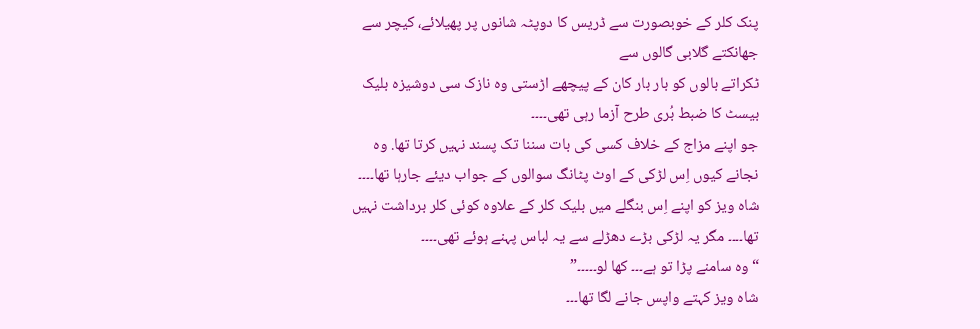پنک کلر کے خوبصورت سے ڈریس کا دوپٹہ شانوں پر پھیلائے، کیچر سے جھانکتے گلابی گالوں سے
ٹکراتے بالوں کو بار بار کان کے پیچھے اڑستی وہ نازک سی دوشیزہ بلیک بیسٹ کا ضبط بُری طرح آزما رہی تھی۔۔۔۔
جو اپنے مزاج کے خلاف کسی کی بات سننا تک پسند نہیں کرتا تھا. وہ نجانے کیوں اِس لڑکی کے اوٹ پٹانگ سوالوں کے جواب دیئے جارہا تھا۔۔۔۔
شاہ ویز کو اپنے اِس بنگلے میں بلیک کلر کے علاوہ کوئی کلر برداشت نہیں تھا۔۔۔۔ مگر یہ لڑکی بڑے دھڑلے سے یہ لباس پہنے ہوئے تھی۔۔۔۔
“وہ سامنے پڑا تو ہے۔۔۔ کھا لو۔۔۔۔۔”
شاہ ویز کہتے واپس جانے لگا تھا۔۔۔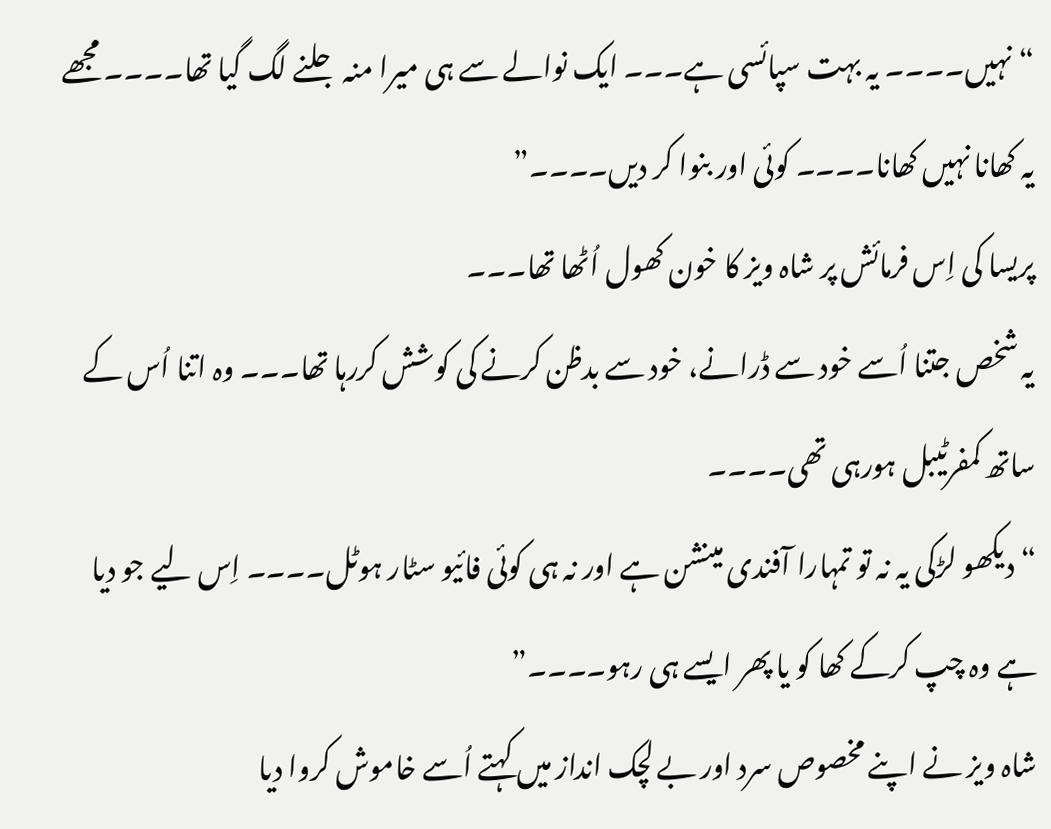“نہیں۔۔۔۔ یہ بہت سپائسی ہے۔۔۔ ایک نوالے سے ہی میرا منہ جلنے لگ گیا تھا۔۔۔۔ مجھے یہ کھانا نہیں کھانا۔۔۔۔ کوئی اور بنوا کر دیں۔۔۔۔”
پریسا کی اِس فرمائش پر شاہ ویز کا خون کھول اُٹھا تھا۔۔۔
یہ شخص جتنا اُسے خود سے ڈرانے، خود سے بدظن کرنے کی کوشش کررہا تھا۔۔۔ وہ اتنا اُس کے ساتھ کمفرٹیبل ہورہی تھی۔۔۔۔
“دیکھو لڑکی یہ نہ تو تمہارا آفندی مینشن ہے اور نہ ہی کوئی فائیو سٹار ہوٹل۔۔۔۔ اِس لیے جو دیا ہے وہ چپ کرکے کھا کو یا پھر ایسے ہی رہو۔۔۔۔”
شاہ ویز نے اپنے مخصوص سرد اور بے لچک انداز میں کہتے اُسے خاموش کروا دیا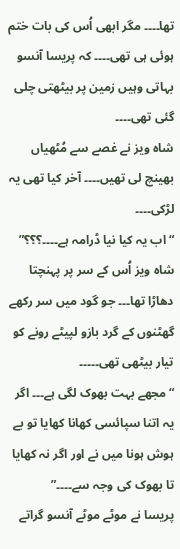تھا۔۔۔۔ مگر ابھی اُس کی بات ختم ہوئی ہی تھی۔۔۔۔ کہ پریسا آنسو بہاتی وہیں زمین پر بیٹھتی چلی گئی تھی۔۔۔۔
شاہ ویز نے غصے سے مُٹھیاں بھینچ لی تھیں۔۔۔۔ آخر کیا تھی یہ لڑکی۔۔۔۔
“اب یہ کیا نیا ڈرامہ ہے۔۔۔۔؟؟؟”
شاہ ویز اُس کے سر پر پہنچتا دھاڑا تھا۔۔۔ جو گود میں سر رکھے گھٹنوں کے گرد بازو لپیٹے رونے کو تیار بیٹھی تھی۔۔۔۔۔
“مجھے بہت بھوک لگی ہے۔۔۔ اگر یہ اتنا سپائسی کھانا کھایا تو بے ہوش ہونا میں نے اور اگر نہ کھایا تا بھوک کی وجہ سے۔۔۔۔”
پریسا نے موٹے موٹے آنسو گراتے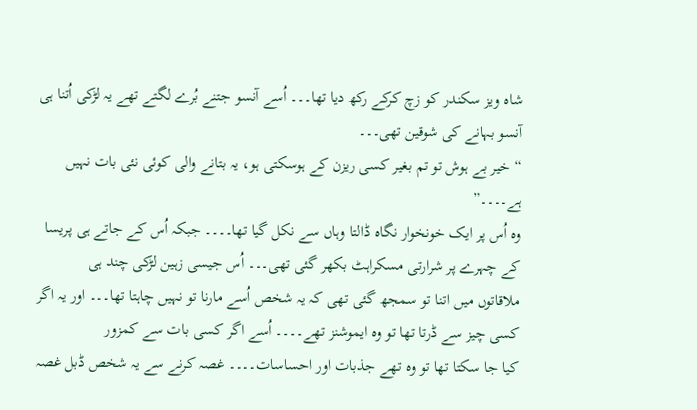شاہ ویز سکندر کو زچ کرکے رکھ دیا تھا۔۔۔ اُسے آنسو جتنے بُرے لگتے تھے یہ لڑکی اُتنا ہی آنسو بہانے کی شوقین تھی۔۔۔
“خیر بے ہوش تو تم بغیر کسی ریزن کے ہوسکتی ہو، یہ بتانے والی کوئی نئی بات نہیں ہے۔۔۔۔”
وہ اُس پر ایک خونخوار نگاہ ڈالتا وہاں سے نکل گیا تھا۔۔۔۔ جبکہ اُس کے جاتے ہی پریسا کے چہرے پر شرارتی مسکراہٹ بکھر گئی تھی۔۔۔ اُس جیسی زہین لڑکی چند ہی
ملاقاتوں میں اتنا تو سمجھ گئی تھی کہ یہ شخص اُسے مارنا تو نہیں چاہتا تھا۔۔۔ اور یہ اگر کسی چیز سے ڈرتا تھا تو وہ ایموشنز تھے۔۔۔۔ اُسے اگر کسی بات سے کمزور
کیا جا سکتا تھا تو وہ تھے جذبات اور احساسات۔۔۔۔ غصہ کرنے سے یہ شخص ڈبل غصہ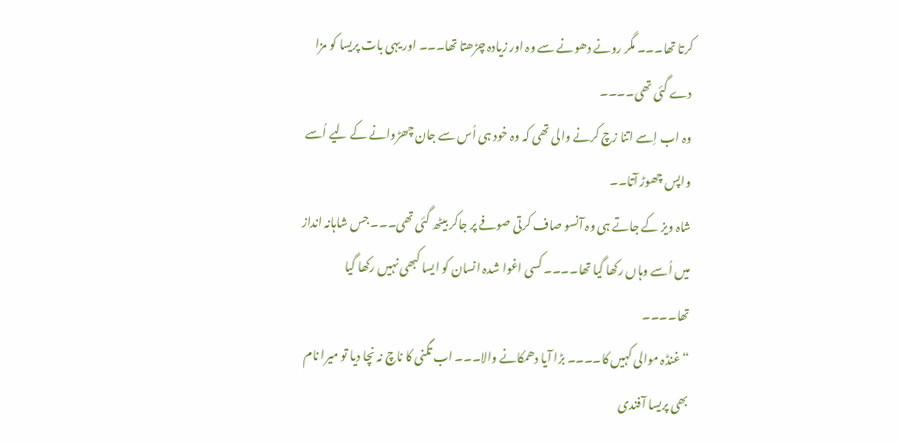کرتا تھا۔۔۔ مگر رونے دھونے سے وہ اور زیادہ چڑھتا تھا۔۔۔ اور یہی بات پریسا کو مزا دے گئی تھی۔۔۔۔
وہ اب اِسے اتنا زچ کرنے والی تھی کہ وہ خود ہی اُس سے جان چھڑوانے کے لیے اُسے واپس چھوڑ آتا۔۔
شاہ ویز کے جاتے ہی وہ آنسو صاف کرتی صوفے پر جاکر بیٹھ گئی تھی۔۔۔ جس شاہانہ انداز میں اُسے وہاں رکھا گیا تھا۔۔۔۔ کسی اغوا شدہ انسان کو ایسا کبھی نہیں رکھا گیا تھا۔۔۔۔
“غنڈہ موالی کہیں کا۔۔۔۔ بڑا آیا دھمکانے والا۔۔۔ اب تگنی کا ناچ نہ نچا دیا تو میرا نام بھی پریسا آفندی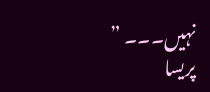نہیں۔۔۔ ”
پریسا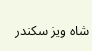شاہ ویز سکندر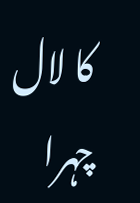کا لال چہرا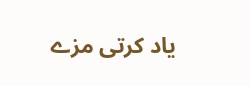یاد کرتی مزے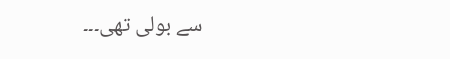سے بولی تھی۔۔۔